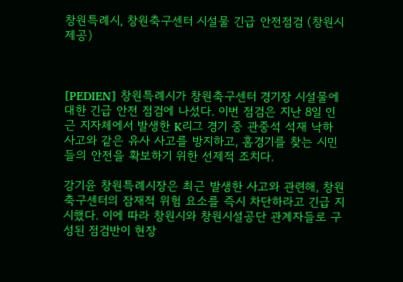창원특례시, 창원축구센터 시설물 긴급 안전점검 (창원시 제공)



[PEDIEN] 창원특례시가 창원축구센터 경기장 시설물에 대한 긴급 안전 점검에 나섰다. 이번 점검은 지난 8일 인근 지자체에서 발생한 K리그 경기 중 관중석 석재 낙하 사고와 같은 유사 사고를 방지하고, 홈경기를 찾는 시민들의 안전을 확보하기 위한 선제적 조치다.

강기윤 창원특례시장은 최근 발생한 사고와 관련해, 창원축구센터의 잠재적 위험 요소를 즉시 차단하라고 긴급 지시했다. 이에 따라 창원시와 창원시설공단 관계자들로 구성된 점검반이 현장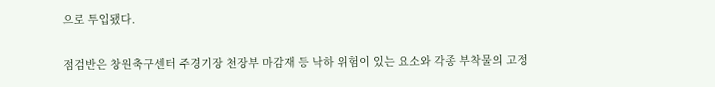으로 투입됐다.

점검반은 창원축구센터 주경기장 천장부 마감재 등 낙하 위험이 있는 요소와 각종 부착물의 고정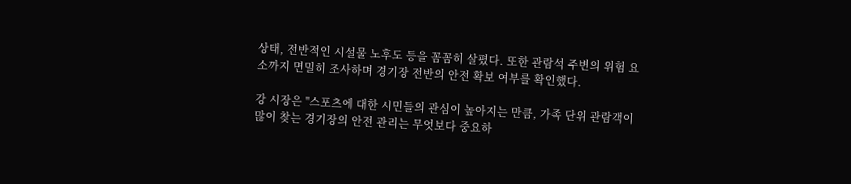상태, 전반적인 시설물 노후도 등을 꼼꼼히 살폈다. 또한 관람석 주변의 위험 요소까지 면밀히 조사하며 경기장 전반의 안전 확보 여부를 확인했다.

강 시장은 "스포츠에 대한 시민들의 관심이 높아지는 만큼, 가족 단위 관람객이 많이 찾는 경기장의 안전 관리는 무엇보다 중요하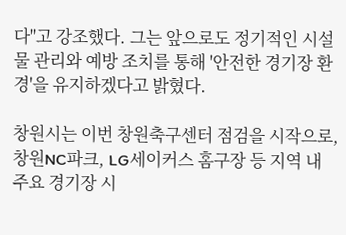다"고 강조했다. 그는 앞으로도 정기적인 시설물 관리와 예방 조치를 통해 '안전한 경기장 환경'을 유지하겠다고 밝혔다.

창원시는 이번 창원축구센터 점검을 시작으로, 창원NC파크, LG세이커스 홈구장 등 지역 내 주요 경기장 시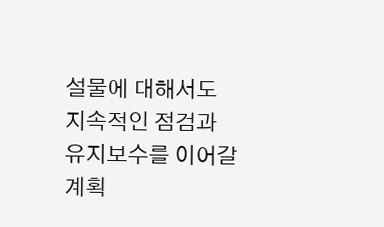설물에 대해서도 지속적인 점검과 유지보수를 이어갈 계획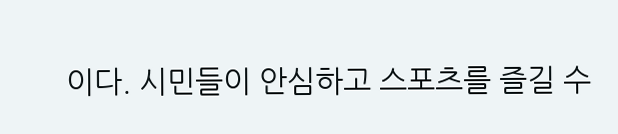이다. 시민들이 안심하고 스포츠를 즐길 수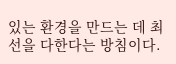있는 환경을 만드는 데 최선을 다한다는 방침이다.